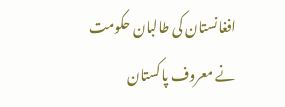افغانستان کی طالبان حکومت نے معروف پاکستان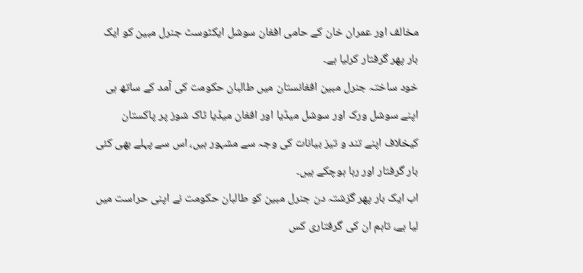مخالف اور عمران خان کے حامی افغان سوشل ایکٹوسٹ جنرل مبین کو ایک بار پھر گرفتار کرلیا ہے۔
خود ساختہ جنرل مبین افغانستان میں طالبان حکومت کی آمد کے ساتھ ہی اپنے سوشل ورک اور سوشل میڈیا اور افغان میڈیا ٹاک شوز پر پاکستان کیخلاف اپنے تند و تیز بیانات کی وجہ سے مشہور ہیں، اس سے پہلے بھی کئی بار گرفتار اور رہا ہوچکے ہیں۔
اب ایک بار پھر گزشتہ دن جنرل مبین کو طالبان حکومت نے اپنی حراست میں لیا ہے، تاہم ان کی گرفتاری کس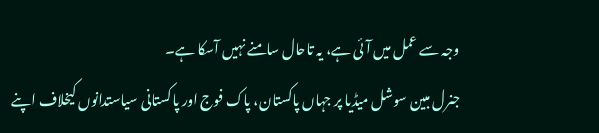وجہ سے عمل میں آئی ہے، یہ تاحال سامنے نہیں آسکا ہے۔
جنرل مبین سوشل میڈیا پر جہاں پاکستان، پاک فوج اور پاکستانی سیاستدانوں کیخلاف اپنے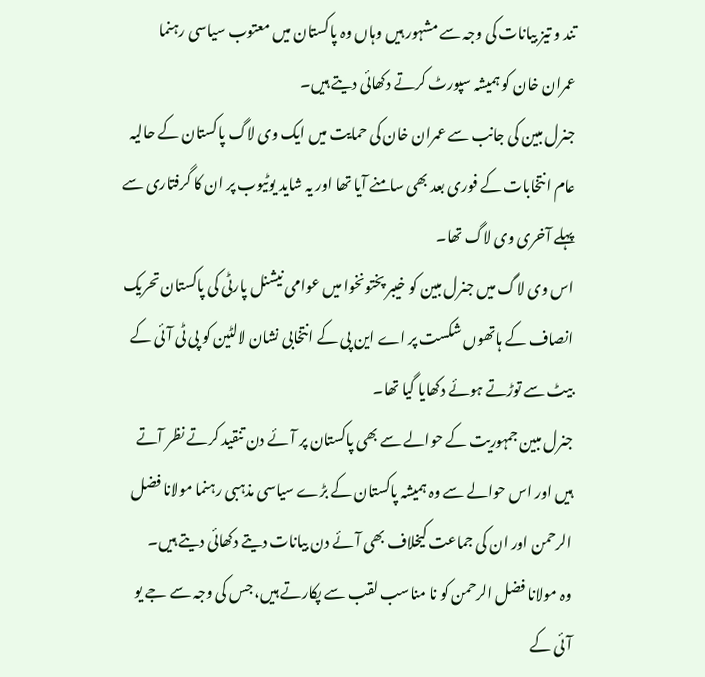تند و تیز بیانات کی وجہ سے مشہور ہیں وہاں وہ پاکستان میں معتوب سیاسی رہنما عمران خان کو ہمیشہ سپورٹ کرتے دکھائی دیتے ہیں۔
جنرل مبین کی جانب سے عمران خان کی حمایت میں ایک وی لاگ پاکستان کے حالیہ عام انتخابات کے فوری بعد بھی سامنے آیا تھا اور یہ شاید یوٹیوب پر ان کا گرفتاری سے پہلے آخری وی لاگ تھا۔
اس وی لاگ میں جنرل مبین کو خیبر پختونخوا میں عوامی نیشنل پارٹی کی پاکستان تحریک انصاف کے ہاتھوں شکست پر اے این پی کے انتخابی نشان لالٹین کو پی ٹی آئی کے بیٹ سے توڑتے ہوئے دکھایا گیا تھا۔
جنرل مبین جمہوریت کے حوالے سے بھی پاکستان پر آئے دن تنقید کرتے نظر آتے ہیں اور اس حوالے سے وہ ہمیشہ پاکستان کے بڑے سیاسی مذہبی رہنما مولانا فضل الرحمن اور ان کی جماعت کیخلاف بھی آئے دن بیانات دیتے دکھائی دیتے ہیں۔
وہ مولانا فضل الرحمن کو نا مناسب لقب سے پکارتے ہیں، جس کی وجہ سے جے یو آئی کے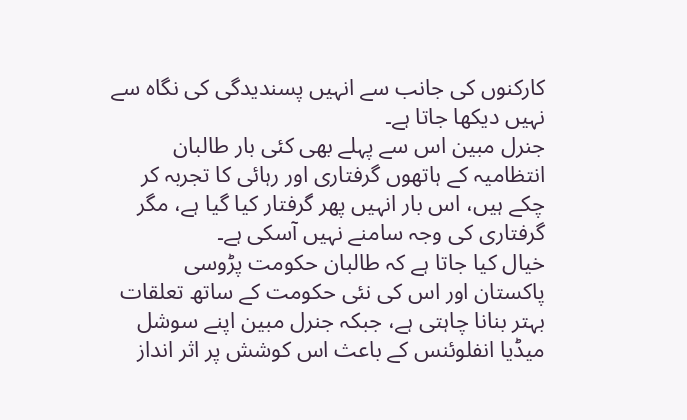کارکنوں کی جانب سے انہیں پسندیدگی کی نگاہ سے نہیں دیکھا جاتا ہے۔
جنرل مبین اس سے پہلے بھی کئی بار طالبان انتظامیہ کے ہاتھوں گرفتاری اور رہائی کا تجربہ کر چکے ہیں، اس بار انہیں پھر گرفتار کیا گیا ہے، مگر گرفتاری کی وجہ سامنے نہیں آسکی ہے۔
خیال کیا جاتا ہے کہ طالبان حکومت پڑوسی پاکستان اور اس کی نئی حکومت کے ساتھ تعلقات بہتر بنانا چاہتی ہے، جبکہ جنرل مبین اپنے سوشل میڈیا انفلوئنس کے باعث اس کوشش پر اثر انداز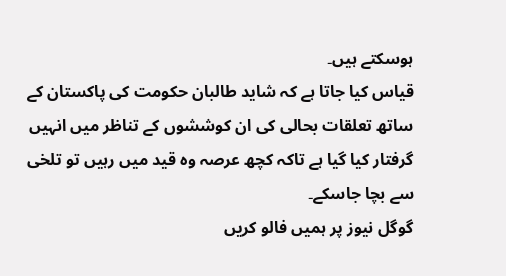ہوسکتے ہیں۔
قیاس کیا جاتا ہے کہ شاید طالبان حکومت کی پاکستان کے ساتھ تعلقات بحالی کی ان کوششوں کے تناظر میں انہیں گرفتار کیا گیا ہے تاکہ کچھ عرصہ وہ قید میں رہیں تو تلخی سے بچا جاسکے۔
گوگل نیوز پر ہمیں فالو کریں